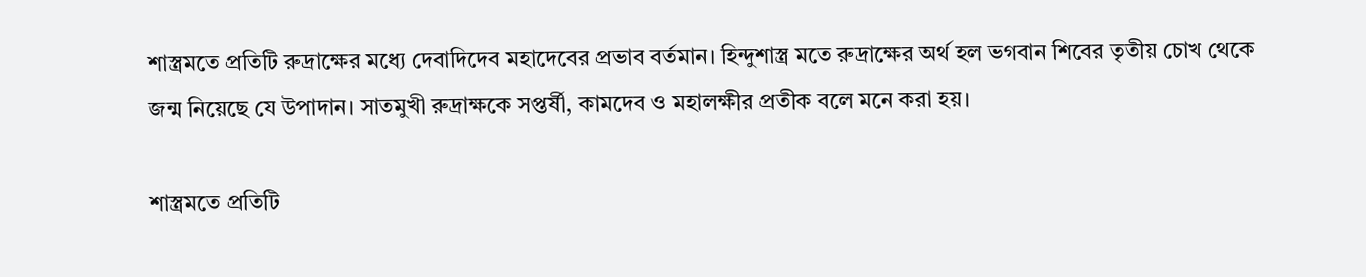শাস্ত্রমতে প্রতিটি রুদ্রাক্ষের মধ্যে দেবাদিদেব মহাদেবের প্রভাব বর্তমান। হিন্দুশাস্ত্র মতে রুদ্রাক্ষের অর্থ হল ভগবান শিবের তৃতীয় চোখ থেকে জন্ম নিয়েছে যে উপাদান। সাতমুখী রুদ্রাক্ষকে সপ্তর্ষী, কামদেব ও মহালক্ষীর প্রতীক বলে মনে করা হয়।

শাস্ত্রমতে প্রতিটি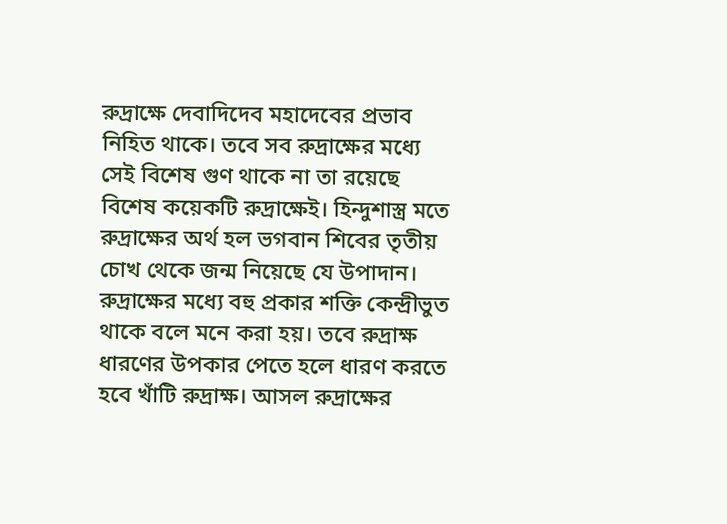রুদ্রাক্ষে দেবাদিদেব মহাদেবের প্রভাব নিহিত থাকে। তবে সব রুদ্রাক্ষের মধ্যে সেই বিশেষ গুণ থাকে না তা রয়েছে বিশেষ কয়েকটি রুদ্রাক্ষেই। হিন্দুশাস্ত্র মতে রুদ্রাক্ষের অর্থ হল ভগবান শিবের তৃতীয় চোখ থেকে জন্ম নিয়েছে যে উপাদান। রুদ্রাক্ষের মধ্যে বহু প্রকার শক্তি কেন্দ্রীভুত থাকে বলে মনে করা হয়। তবে রুদ্রাক্ষ ধারণের উপকার পেতে হলে ধারণ করতে হবে খাঁটি রুদ্রাক্ষ। আসল রুদ্রাক্ষের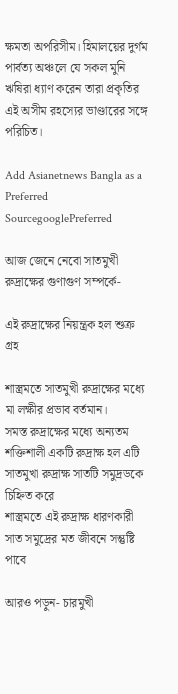ক্ষমতা অপরিসীম। হিমালয়ের দুর্গম পার্বত্য অঞ্চলে যে সকল মুনি ঋষিরা ধ্যাণ করেন তারা প্রকৃতির এই অসীম রহস্যের ভাণ্ডারের সঙ্গে পরিচিত।

Add Asianetnews Bangla as a Preferred SourcegooglePreferred

আজ জেনে নেবো সাতমুখী রুদ্রাক্ষের গুণাগুণ সম্পর্কে-

এই রুদ্রাক্ষের নিয়ন্ত্রক হল শুক্র গ্রহ

শাস্ত্রমতে সাতমুখী রুদ্রাক্ষের মধ্যে মা লক্ষীর প্রভাব বর্তমান।
সমস্ত রুদ্রাক্ষের মধ্যে অন্যতম শক্তিশালী একটি রুদ্রাক্ষ হল এটি
সাতমুখা রুদ্রাক্ষ সাতটি সমুদ্রডকে চিহ্নিত করে
শাস্ত্রমতে এই রুদ্রাক্ষ ধারণকারী সাত সমুদ্রের মত জীবনে সন্তুষ্টি পাবে

আরও পড়ুন- চারমুখী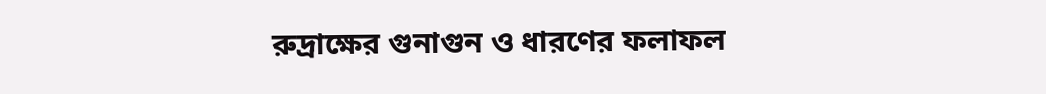রুদ্রাক্ষের গুনাগুন ও ধারণের ফলাফল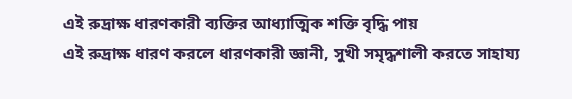এই রুদ্রাক্ষ ধারণকারী ব্যক্তির আধ্যাত্মিক শক্তি বৃদ্ধি পায়
এই রুদ্রাক্ষ ধারণ করলে ধারণকারী জ্ঞানী, সুখী সমৃদ্ধশালী করতে সাহায্য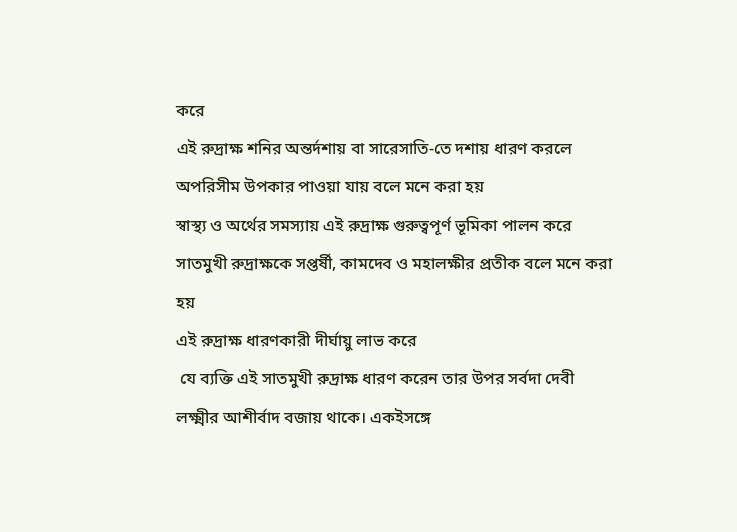করে
এই রুদ্রাক্ষ শনির অন্তর্দশায় বা সারেসাতি-তে দশায় ধারণ করলে অপরিসীম উপকার পাওয়া যায় বলে মনে করা হয়
স্বাস্থ্য ও অর্থের সমস্যায় এই রুদ্রাক্ষ গুরুত্বপূর্ণ ভূমিকা পালন করে
সাতমুখী রুদ্রাক্ষকে সপ্তর্ষী, কামদেব ও মহালক্ষীর প্রতীক বলে মনে করা হয়
এই রুদ্রাক্ষ ধারণকারী দীর্ঘায়ু লাভ করে
 যে ব্যক্তি এই সাতমুখী রুদ্রাক্ষ ধারণ করেন তার উপর সর্বদা দেবী লক্ষ্মীর আশীর্বাদ বজায় থাকে। একইসঙ্গে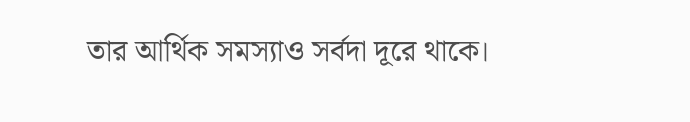তার আর্থিক সমস্যাও সর্বদা দূরে থাকে।